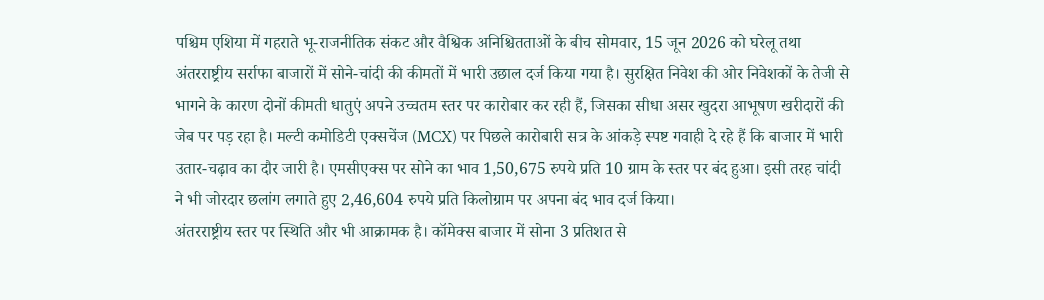पश्चिम एशिया में गहराते भू-राजनीतिक संकट और वैश्विक अनिश्चितताओं के बीच सोमवार, 15 जून 2026 को घरेलू तथा अंतरराष्ट्रीय सर्राफा बाजारों में सोने-चांदी की कीमतों में भारी उछाल दर्ज किया गया है। सुरक्षित निवेश की ओर निवेशकों के तेजी से भागने के कारण दोनों कीमती धातुएं अपने उच्चतम स्तर पर कारोबार कर रही हैं, जिसका सीधा असर खुदरा आभूषण खरीदारों की जेब पर पड़ रहा है। मल्टी कमोडिटी एक्सचेंज (MCX) पर पिछले कारोबारी सत्र के आंकड़े स्पष्ट गवाही दे रहे हैं कि बाजार में भारी उतार-चढ़ाव का दौर जारी है। एमसीएक्स पर सोने का भाव 1,50,675 रुपये प्रति 10 ग्राम के स्तर पर बंद हुआ। इसी तरह चांदी ने भी जोरदार छलांग लगाते हुए 2,46,604 रुपये प्रति किलोग्राम पर अपना बंद भाव दर्ज किया।
अंतरराष्ट्रीय स्तर पर स्थिति और भी आक्रामक है। कॉमेक्स बाजार में सोना 3 प्रतिशत से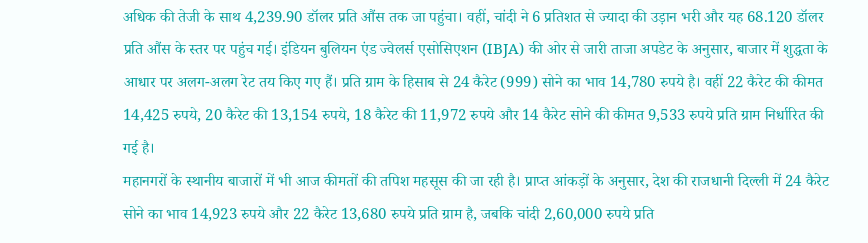अधिक की तेजी के साथ 4,239.90 डॉलर प्रति औंस तक जा पहुंचा। वहीं, चांदी ने 6 प्रतिशत से ज्यादा की उड़ान भरी और यह 68.120 डॉलर प्रति औंस के स्तर पर पहुंच गई। इंडियन बुलियन एंड ज्वेलर्स एसोसिएशन (IBJA) की ओर से जारी ताजा अपडेट के अनुसार, बाजार में शुद्धता के आधार पर अलग-अलग रेट तय किए गए हैं। प्रति ग्राम के हिसाब से 24 कैरेट (999) सोने का भाव 14,780 रुपये है। वहीं 22 कैरेट की कीमत 14,425 रुपये, 20 कैरेट की 13,154 रुपये, 18 कैरेट की 11,972 रुपये और 14 कैरेट सोने की कीमत 9,533 रुपये प्रति ग्राम निर्धारित की गई है।
महानगरों के स्थानीय बाजारों में भी आज कीमतों की तपिश महसूस की जा रही है। प्राप्त आंकड़ों के अनुसार, देश की राजधानी दिल्ली में 24 कैरेट सोने का भाव 14,923 रुपये और 22 कैरेट 13,680 रुपये प्रति ग्राम है, जबकि चांदी 2,60,000 रुपये प्रति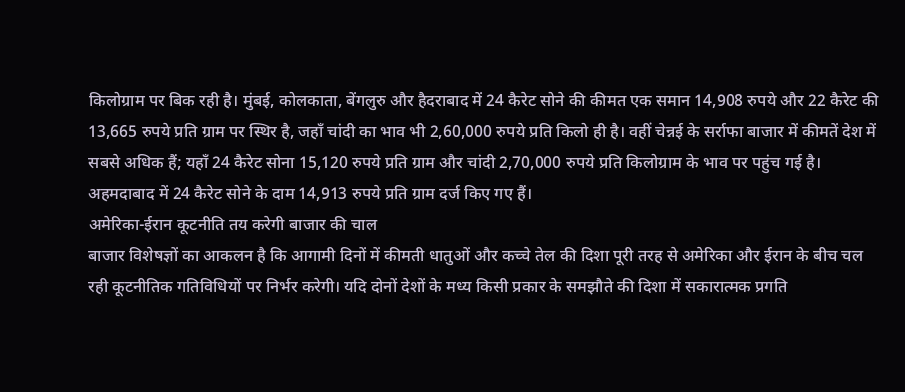किलोग्राम पर बिक रही है। मुंबई, कोलकाता, बेंगलुरु और हैदराबाद में 24 कैरेट सोने की कीमत एक समान 14,908 रुपये और 22 कैरेट की 13,665 रुपये प्रति ग्राम पर स्थिर है, जहाँ चांदी का भाव भी 2,60,000 रुपये प्रति किलो ही है। वहीं चेन्नई के सर्राफा बाजार में कीमतें देश में सबसे अधिक हैं; यहाँ 24 कैरेट सोना 15,120 रुपये प्रति ग्राम और चांदी 2,70,000 रुपये प्रति किलोग्राम के भाव पर पहुंच गई है। अहमदाबाद में 24 कैरेट सोने के दाम 14,913 रुपये प्रति ग्राम दर्ज किए गए हैं।
अमेरिका-ईरान कूटनीति तय करेगी बाजार की चाल
बाजार विशेषज्ञों का आकलन है कि आगामी दिनों में कीमती धातुओं और कच्चे तेल की दिशा पूरी तरह से अमेरिका और ईरान के बीच चल रही कूटनीतिक गतिविधियों पर निर्भर करेगी। यदि दोनों देशों के मध्य किसी प्रकार के समझौते की दिशा में सकारात्मक प्रगति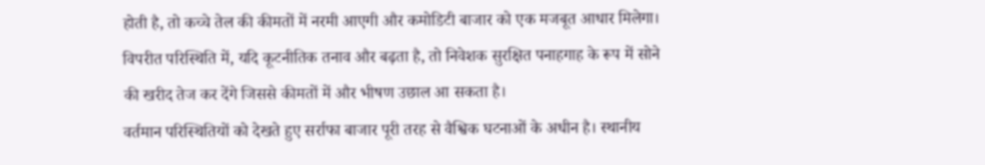होती है, तो कच्चे तेल की कीमतों में नरमी आएगी और कमोडिटी बाजार को एक मजबूत आधार मिलेगा। विपरीत परिस्थिति में, यदि कूटनीतिक तनाव और बढ़ता है, तो निवेशक सुरक्षित पनाहगाह के रूप में सोने की खरीद तेज कर देंगे जिससे कीमतों में और भीषण उछाल आ सकता है।
वर्तमान परिस्थितियों को देखते हुए सर्राफा बाजार पूरी तरह से वैश्विक घटनाओं के अधीन है। स्थानीय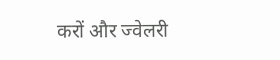करों और ज्वेलरी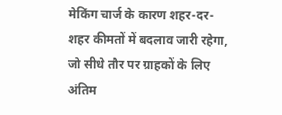मेकिंग चार्ज के कारण शहर-दर-शहर कीमतों में बदलाव जारी रहेगा, जो सीधे तौर पर ग्राहकों के लिए अंतिम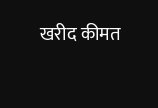खरीद कीमत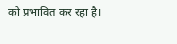को प्रभावित कर रहा है।